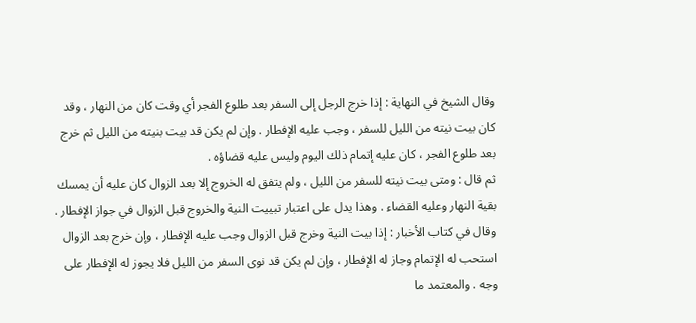وقال الشيخ في النهاية : إذا خرج الرجل إلى السفر بعد طلوع الفجر أي وقت كان من النهار ، وقد كان بيت نيته من الليل للسفر ، وجب عليه الإفطار . وإن لم يكن قد بيت بنيته من الليل ثم خرج بعد طلوع الفجر ، كان عليه إتمام ذلك اليوم وليس عليه قضاؤه .
ثم قال : ومتى بيت نيته للسفر من الليل ، ولم يتفق له الخروج إلا بعد الزوال كان عليه أن يمسك بقية النهار وعليه القضاء . وهذا يدل على اعتبار تبييت النية والخروج قبل الزوال في جواز الإفطار .
وقال في كتاب الأخبار : إذا بيت النية وخرج قبل الزوال وجب عليه الإفطار ، وإن خرج بعد الزوال استحب له الإتمام وجاز له الإفطار ، وإن لم يكن قد نوى السفر من الليل فلا يجوز له الإفطار على وجه . والمعتمد ما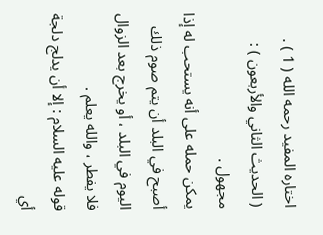اختاره المفيد رحمه الله ( 1 ) .
( الحديث الثاني والأربعون ) : مجهول .
يمكن حمله على أنه يستحب له إذا أصبح في البلد أن يتم صوم ذلك اليوم في البلد ، أو يخرج بعد الزوال فلا يفطر ، والله يعلم .
قوله عليه السلام : إلا أن يدلج دلجة
أي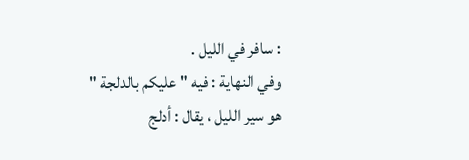: سافر في الليل .
وفي النهاية : فيه " عليكم بالدلجة " هو سير الليل ، يقال : أدلج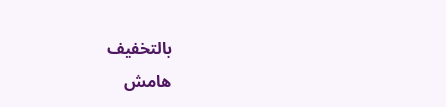بالتخفيف
هامش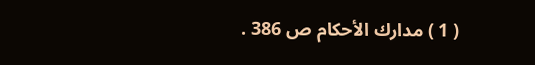( 1 ) مدارك الأحكام ص 386 .